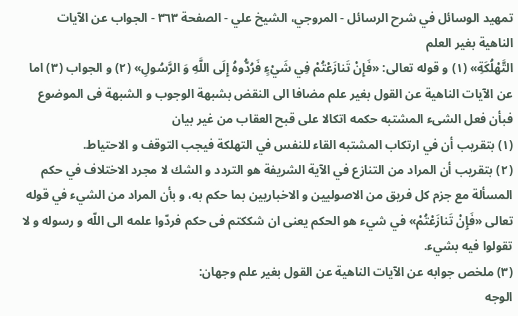تمهيد الوسائل في شرح الرسائل - المروجي، الشيخ علي - الصفحة ٣٦٣ - الجواب عن الآيات الناهية بغير العلم
التَّهْلُكَةِ» (١) و قوله تعالى: «فَإِنْ تَنازَعْتُمْ فِي شَيْءٍ فَرُدُّوهُ إِلَى اللَّهِ وَ الرَّسُولِ» (٢) و الجواب (٣) اما عن الآيات الناهية عن القول بغير علم مضافا الى النقض بشبهة الوجوب و الشبهة فى الموضوع فبأن فعل الشىء المشتبه حكمه اتكالا على قبح العقاب من غير بيان
(١) بتقريب أن في ارتكاب المشتبه القاء للنفس في التهلكة فيجب التوقف و الاحتياط.
(٢) بتقريب أن المراد من التنازع في الآية الشريفة هو التردد و الشك لا مجرد الاختلاف في حكم المسألة مع جزم كل فريق من الاصوليين و الاخباريين بما حكم به، و بأن المراد من الشيء في قوله تعالى «فَإِنْ تَنازَعْتُمْ» في شيء هو الحكم يعنى ان شككتم فى حكم فردّوا علمه الى اللّه و رسوله و لا تقولوا فيه بشيء.
(٣) ملخص جوابه عن الآيات الناهية عن القول بغير علم وجهان:
الوجه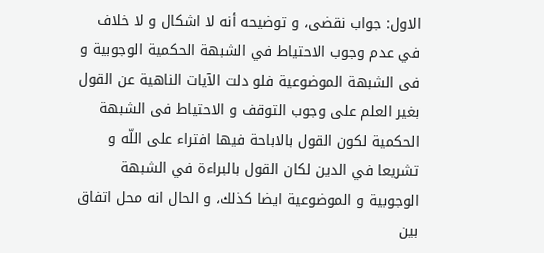الاول: جواب نقضى، و توضيحه أنه لا اشكال و لا خلاف في عدم وجوب الاحتياط في الشبهة الحكمية الوجوبية و فى الشبهة الموضوعية فلو دلت الآيات الناهية عن القول بغير العلم على وجوب التوقف و الاحتياط فى الشبهة الحكمية لكون القول بالاباحة فيها افتراء على اللّه و تشريعا في الدين لكان القول بالبراءة في الشبهة الوجوبية و الموضوعية ايضا كذلك، و الحال انه محل اتفاق بين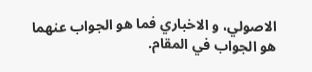الاصولي، و الاخباري فما هو الجواب عنهما هو الجواب في المقام.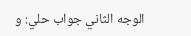الوجه الثاني جواب حلي: و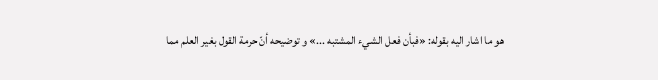هو ما اشار اليه بقوله: «فبأن فعل الشيء المشتبه ...» و توضيحه أنّ حرمة القول بغير العلم مما